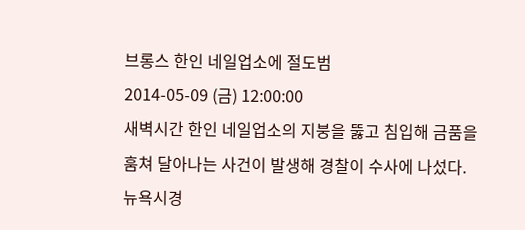브롱스 한인 네일업소에 절도범
2014-05-09 (금) 12:00:00
새벽시간 한인 네일업소의 지붕을 뚫고 침입해 금품을 훔쳐 달아나는 사건이 발생해 경찰이 수사에 나섰다.
뉴욕시경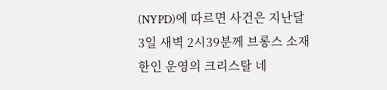(NYPD)에 따르면 사건은 지난달 3일 새벽 2시39분께 브롱스 소재 한인 운영의 크리스탈 네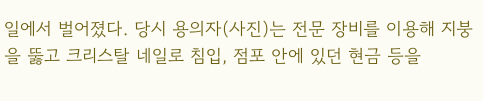일에서 벌어졌다. 당시 용의자(사진)는 전문 장비를 이용해 지붕을 뚫고 크리스탈 네일로 침입, 점포 안에 있던 현금 등을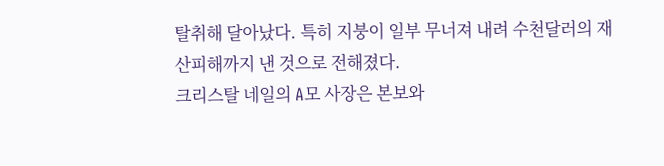탈취해 달아났다. 특히 지붕이 일부 무너져 내려 수천달러의 재산피해까지 낸 것으로 전해졌다.
크리스탈 네일의 A모 사장은 본보와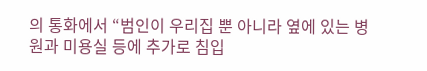의 통화에서 “범인이 우리집 뿐 아니라 옆에 있는 병원과 미용실 등에 추가로 침입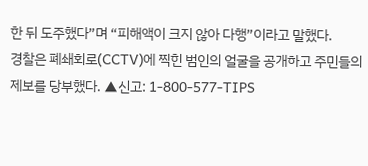한 뒤 도주했다”며 “피해액이 크지 않아 다행”이라고 말했다.
경찰은 폐쇄회로(CCTV)에 찍힌 범인의 얼굴을 공개하고 주민들의 제보를 당부했다. ▲신고: 1-800-577-TIPS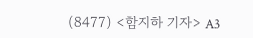(8477) <함지하 기자> A3